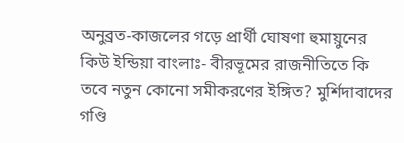অনুব্রত-কাজলের গড়ে প্রার্থী ঘোষণা হুমায়ুনের
কিউ ইন্ডিয়া বাংলাঃ- বীরভূমের রাজনীতিতে কি তবে নতুন কোনো সমীকরণের ইঙ্গিত? মুর্শিদাবাদের গণ্ডি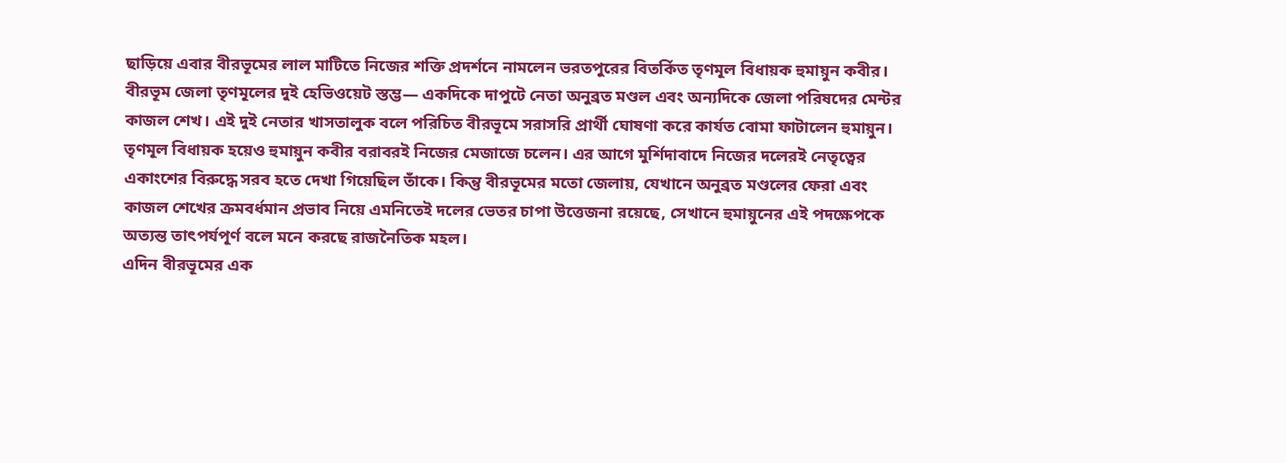ছাড়িয়ে এবার বীরভূমের লাল মাটিতে নিজের শক্তি প্রদর্শনে নামলেন ভরতপুরের বিতর্কিত তৃণমূল বিধায়ক হুমায়ুন কবীর। বীরভূম জেলা তৃণমূলের দুই হেভিওয়েট স্তম্ভ— একদিকে দাপুটে নেতা অনুব্রত মণ্ডল এবং অন্যদিকে জেলা পরিষদের মেন্টর কাজল শেখ। এই দুই নেতার খাসতালুক বলে পরিচিত বীরভূমে সরাসরি প্রার্থী ঘোষণা করে কার্যত বোমা ফাটালেন হুমায়ুন।
তৃণমূল বিধায়ক হয়েও হুমায়ুন কবীর বরাবরই নিজের মেজাজে চলেন। এর আগে মুর্শিদাবাদে নিজের দলেরই নেতৃত্বের একাংশের বিরুদ্ধে সরব হতে দেখা গিয়েছিল তাঁকে। কিন্তু বীরভূমের মতো জেলায়, যেখানে অনুব্রত মণ্ডলের ফেরা এবং কাজল শেখের ক্রমবর্ধমান প্রভাব নিয়ে এমনিতেই দলের ভেতর চাপা উত্তেজনা রয়েছে, সেখানে হুমায়ুনের এই পদক্ষেপকে অত্যন্ত তাৎপর্যপূর্ণ বলে মনে করছে রাজনৈতিক মহল।
এদিন বীরভূমের এক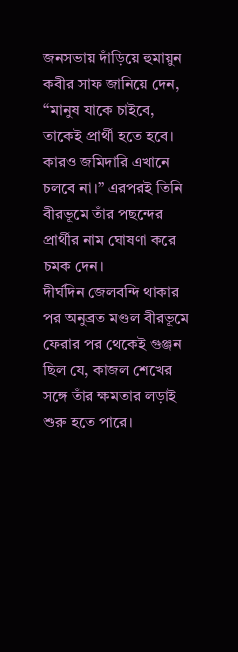জনসভায় দাঁড়িয়ে হুমায়ুন কবীর সাফ জানিয়ে দেন, “মানুষ যাকে চাইবে, তাকেই প্রার্থী হতে হবে। কারও জমিদারি এখানে চলবে না।” এরপরই তিনি বীরভূমে তাঁর পছন্দের প্রার্থীর নাম ঘোষণা করে চমক দেন।
দীর্ঘদিন জেলবন্দি থাকার পর অনুব্রত মণ্ডল বীরভূমে ফেরার পর থেকেই গুঞ্জন ছিল যে, কাজল শেখের সঙ্গে তাঁর ক্ষমতার লড়াই শুরু হতে পারে।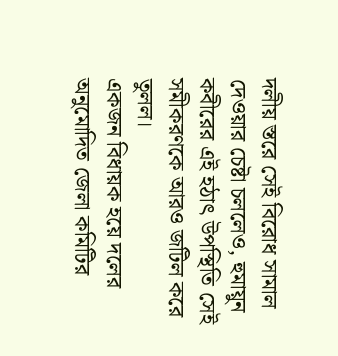দলীয় স্তরে সেই বিরোধ সামাল দেওয়ার চেষ্টা চললেও, হুমায়ুন কবীরের এই হঠাৎ উপস্থিতি সেই সমীকরণকে আরও জটিল করে তুলল।
একজন বিধায়ক হয়ে দলের অনুমোদিত জেলা কমিটির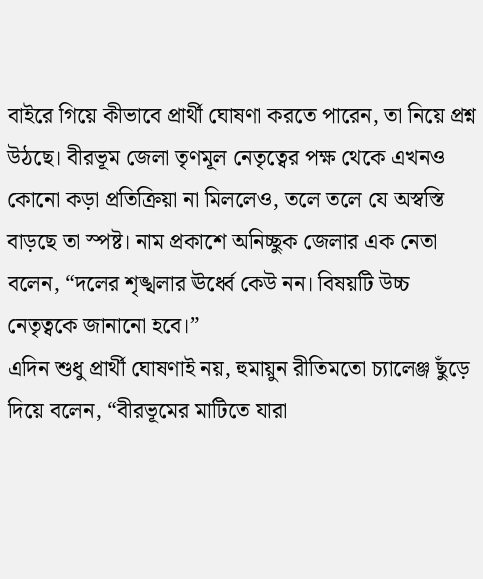বাইরে গিয়ে কীভাবে প্রার্থী ঘোষণা করতে পারেন, তা নিয়ে প্রশ্ন উঠছে। বীরভূম জেলা তৃণমূল নেতৃত্বের পক্ষ থেকে এখনও কোনো কড়া প্রতিক্রিয়া না মিললেও, তলে তলে যে অস্বস্তি বাড়ছে তা স্পষ্ট। নাম প্রকাশে অনিচ্ছুক জেলার এক নেতা বলেন, “দলের শৃঙ্খলার ঊর্ধ্বে কেউ নন। বিষয়টি উচ্চ নেতৃত্বকে জানানো হবে।”
এদিন শুধু প্রার্থী ঘোষণাই নয়, হুমায়ুন রীতিমতো চ্যালেঞ্জ ছুঁড়ে দিয়ে বলেন, “বীরভূমের মাটিতে যারা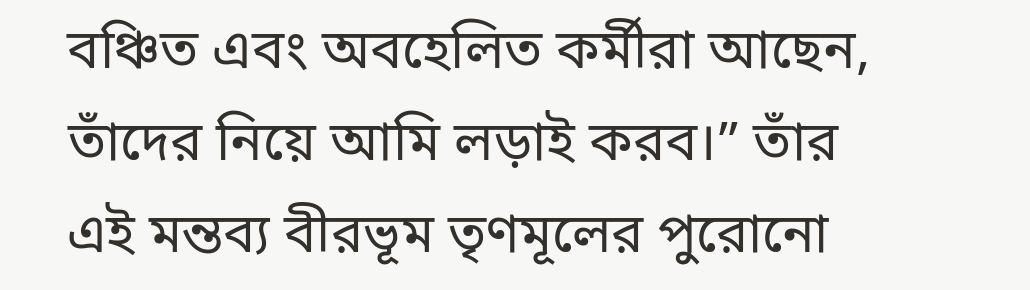বঞ্চিত এবং অবহেলিত কর্মীরা আছেন, তাঁদের নিয়ে আমি লড়াই করব।” তাঁর এই মন্তব্য বীরভূম তৃণমূলের পুরোনো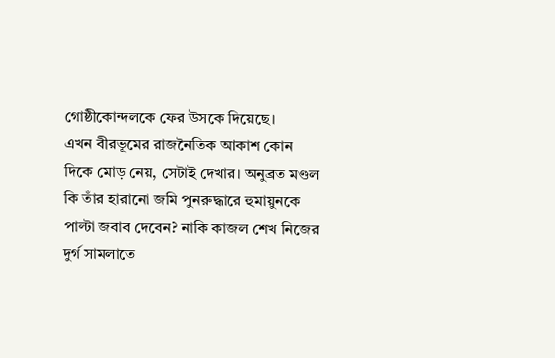গোষ্ঠীকোন্দলকে ফের উসকে দিয়েছে।
এখন বীরভূমের রাজনৈতিক আকাশ কোন দিকে মোড় নেয়, সেটাই দেখার। অনুব্রত মণ্ডল কি তাঁর হারানো জমি পুনরুদ্ধারে হুমায়ুনকে পাল্টা জবাব দেবেন? নাকি কাজল শেখ নিজের দুর্গ সামলাতে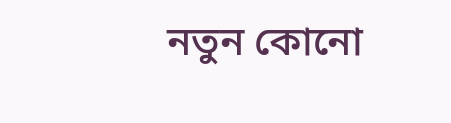নতুন কোনো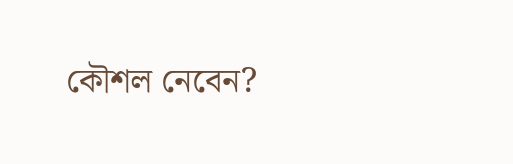কৌশল নেবেন?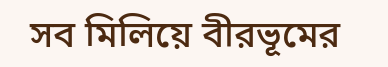সব মিলিয়ে বীরভূমের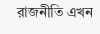রাজনীতি এখন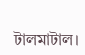টালমাটাল।